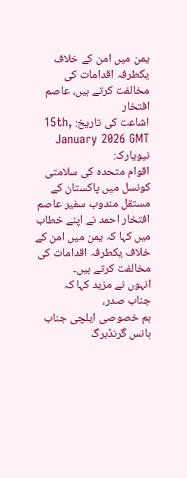یمن میں امن کے خلاف یکطرفہ اقدامات کی مخالفت کرتے ہیں، عاصم افتخار
اشاعت کی تاریخ: 15th, January 2026 GMT
نیویارک:
اقوام متحدہ کی سلامتی کونسل میں پاکستان کے مستقل مندوب سفیر عاصم افتخار احمد نے اپنے خطاب میں کہا کہ یمن میں امن کے خلاف یکطرفہ اقدامات کی مخالفت کرتے ہیں۔
انہوں نے مزید کہا کہ
جناب صدر،
ہم خصوصی ایلچی جناب ہانس گرنڈبرگ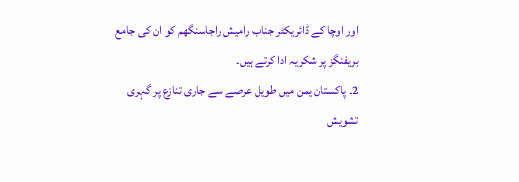اور اوچا کے ڈائریکٹر جناب رامیش راجاسنگھم کو ان کی جامع بریفنگز پر شکریہ ادا کرتے ہیں۔
2۔ پاکستان یمن میں طویل عرصے سے جاری تنازع پر گہری تشویش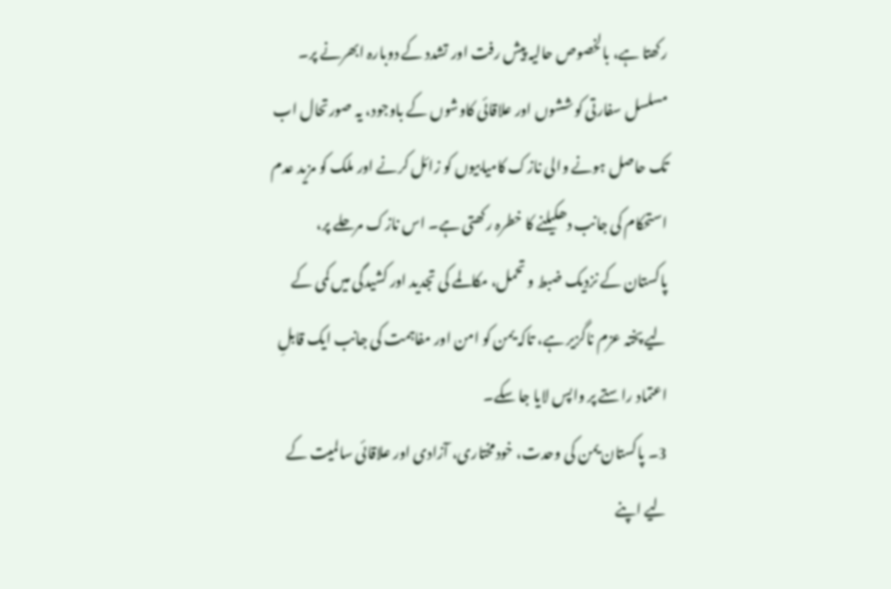رکھتا ہے، بالخصوص حالیہ پیش رفت اور تشدد کے دوبارہ ابھرنے پر۔ مسلسل سفارتی کوششوں اور علاقائی کاوشوں کے باوجود، یہ صورتحال اب تک حاصل ہونے والی نازک کامیابیوں کو زائل کرنے اور ملک کو مزید عدم استحکام کی جانب دھکیلنے کا خطرہ رکھتی ہے۔ اس نازک مرحلے پر، پاکستان کے نزدیک ضبط و تحمل، مکالمے کی تجدید اور کشیدگی میں کمی کے لیے پختہ عزم ناگزیر ہے، تاکہ یمن کو امن اور مفاہمت کی جانب ایک قابلِ اعتماد راستے پر واپس لایا جا سکے۔
3۔ پاکستان یمن کی وحدت، خودمختاری، آزادی اور علاقائی سالمیت کے لیے اپنے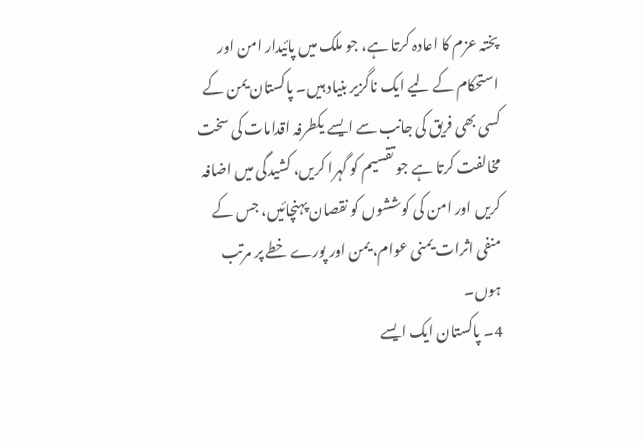پختہ عزم کا اعادہ کرتا ہے، جو ملک میں پائیدار امن اور استحکام کے لیے ایک ناگزیر بنیاد ہیں۔ پاکستان یمن کے کسی بھی فریق کی جانب سے ایسے یکطرفہ اقدامات کی سخت مخالفت کرتا ہے جو تقسیم کو گہرا کریں، کشیدگی میں اضافہ کریں اور امن کی کوششوں کو نقصان پہنچائیں، جس کے منفی اثرات یمنی عوام، یمن اور پورے خطے پر مرتب ہوں۔
4۔ پاکستان ایک ایسے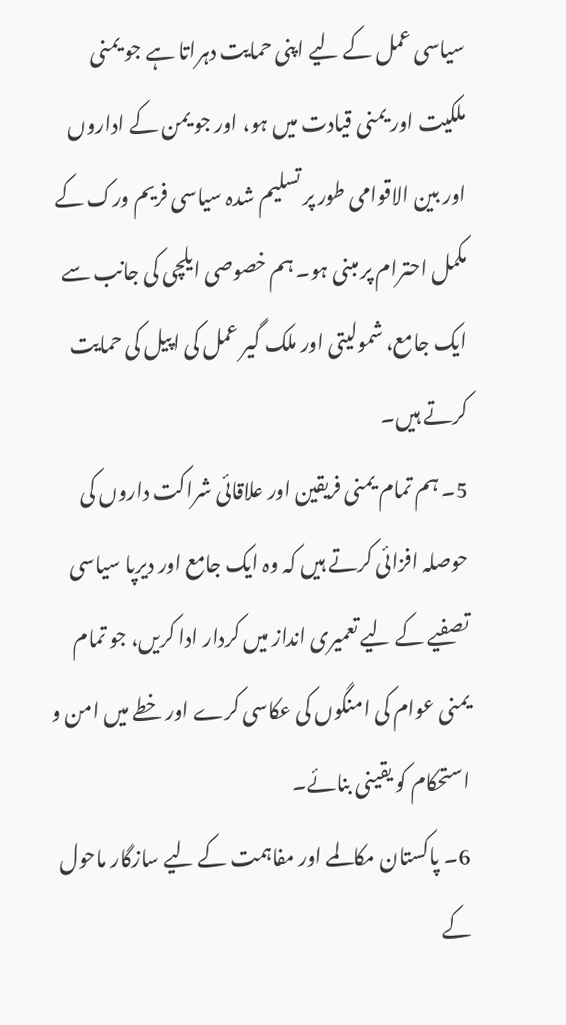سیاسی عمل کے لیے اپنی حمایت دہراتا ہے جو یمنی ملکیت اور یمنی قیادت میں ہو، اور جو یمن کے اداروں اور بین الاقوامی طور پر تسلیم شدہ سیاسی فریم ورک کے مکمل احترام پر مبنی ہو۔ ہم خصوصی ایلچی کی جانب سے ایک جامع، شمولیتی اور ملک گیر عمل کی اپیل کی حمایت کرتے ہیں۔
5۔ ہم تمام یمنی فریقین اور علاقائی شراکت داروں کی حوصلہ افزائی کرتے ہیں کہ وہ ایک جامع اور دیرپا سیاسی تصفیے کے لیے تعمیری انداز میں کردار ادا کریں، جو تمام یمنی عوام کی امنگوں کی عکاسی کرے اور خطے میں امن و استحکام کو یقینی بنائے۔
6۔ پاکستان مکالمے اور مفاہمت کے لیے سازگار ماحول کے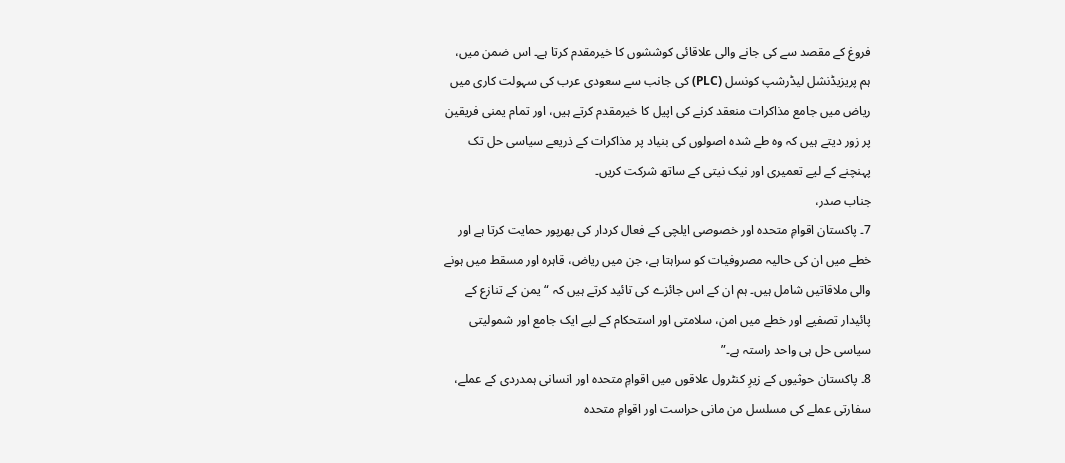فروغ کے مقصد سے کی جانے والی علاقائی کوششوں کا خیرمقدم کرتا ہے۔ اس ضمن میں، ہم پریزیڈنشل لیڈرشپ کونسل (PLC) کی جانب سے سعودی عرب کی سہولت کاری میں ریاض میں جامع مذاکرات منعقد کرنے کی اپیل کا خیرمقدم کرتے ہیں، اور تمام یمنی فریقین پر زور دیتے ہیں کہ وہ طے شدہ اصولوں کی بنیاد پر مذاکرات کے ذریعے سیاسی حل تک پہنچنے کے لیے تعمیری اور نیک نیتی کے ساتھ شرکت کریں۔
جناب صدر،
7۔ پاکستان اقوامِ متحدہ اور خصوصی ایلچی کے فعال کردار کی بھرپور حمایت کرتا ہے اور خطے میں ان کی حالیہ مصروفیات کو سراہتا ہے، جن میں ریاض، قاہرہ اور مسقط میں ہونے والی ملاقاتیں شامل ہیں۔ ہم ان کے اس جائزے کی تائید کرتے ہیں کہ “یمن کے تنازع کے پائیدار تصفیے اور خطے میں امن، سلامتی اور استحکام کے لیے ایک جامع اور شمولیتی سیاسی حل ہی واحد راستہ ہے۔”
8۔ پاکستان حوثیوں کے زیرِ کنٹرول علاقوں میں اقوامِ متحدہ اور انسانی ہمدردی کے عملے، سفارتی عملے کی مسلسل من مانی حراست اور اقوامِ متحدہ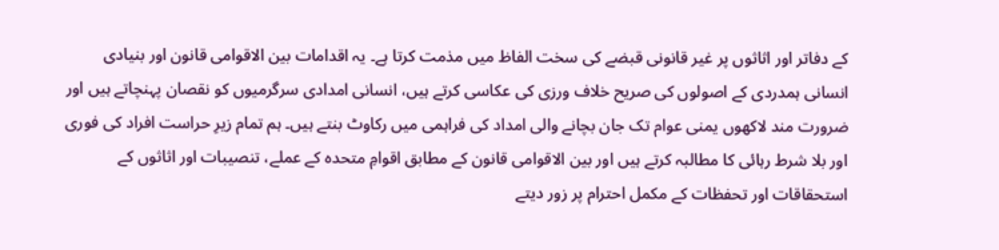کے دفاتر اور اثاثوں پر غیر قانونی قبضے کی سخت الفاظ میں مذمت کرتا ہے۔ یہ اقدامات بین الاقوامی قانون اور بنیادی انسانی ہمدردی کے اصولوں کی صریح خلاف ورزی کی عکاسی کرتے ہیں، انسانی امدادی سرگرمیوں کو نقصان پہنچاتے ہیں اور ضرورت مند لاکھوں یمنی عوام تک جان بچانے والی امداد کی فراہمی میں رکاوٹ بنتے ہیں۔ ہم تمام زیرِ حراست افراد کی فوری اور بلا شرط رہائی کا مطالبہ کرتے ہیں اور بین الاقوامی قانون کے مطابق اقوامِ متحدہ کے عملے، تنصیبات اور اثاثوں کے استحقاقات اور تحفظات کے مکمل احترام پر زور دیتے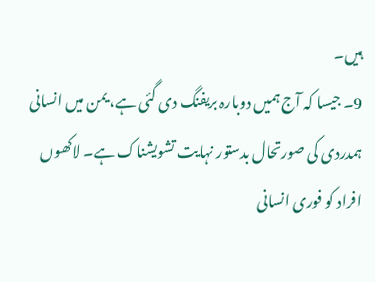ہیں۔
9۔ جیسا کہ آج ہمیں دوبارہ بریفنگ دی گئی ہے، یمن میں انسانی ہمدردی کی صورتحال بدستور نہایت تشویشناک ہے۔ لاکھوں افراد کو فوری انسانی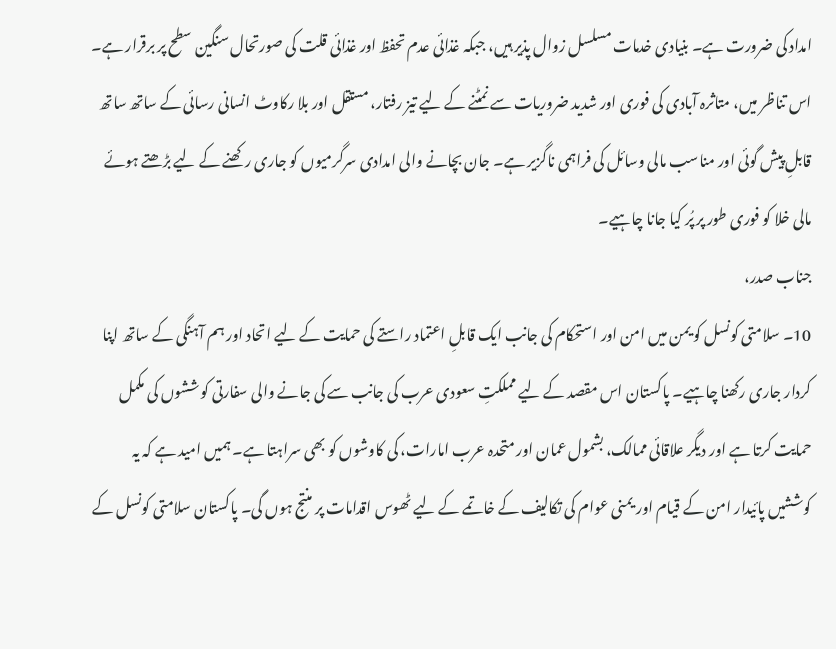امداد کی ضرورت ہے۔ بنیادی خدمات مسلسل زوال پذیر ہیں، جبکہ غذائی عدم تحفظ اور غذائی قلت کی صورتحال سنگین سطح پر برقرار ہے۔ اس تناظر میں، متاثرہ آبادی کی فوری اور شدید ضروریات سے نمٹنے کے لیے تیز رفتار، مستقل اور بلا رکاوٹ انسانی رسائی کے ساتھ ساتھ قابلِ پیش گوئی اور مناسب مالی وسائل کی فراہمی ناگزیر ہے۔ جان بچانے والی امدادی سرگرمیوں کو جاری رکھنے کے لیے بڑھتے ہوئے مالی خلا کو فوری طور پر پُر کیا جانا چاہیے۔
جناب صدر،
10۔ سلامتی کونسل کو یمن میں امن اور استحکام کی جانب ایک قابلِ اعتماد راستے کی حمایت کے لیے اتحاد اور ہم آہنگی کے ساتھ اپنا کردار جاری رکھنا چاہیے۔ پاکستان اس مقصد کے لیے مملکتِ سعودی عرب کی جانب سے کی جانے والی سفارتی کوششوں کی مکمل حمایت کرتا ہے اور دیگر علاقائی ممالک، بشمول عمان اور متحدہ عرب امارات، کی کاوشوں کو بھی سراہتا ہے۔ ہمیں امید ہے کہ یہ کوششیں پائیدار امن کے قیام اور یمنی عوام کی تکالیف کے خاتمے کے لیے ٹھوس اقدامات پر منتج ہوں گی۔ پاکستان سلامتی کونسل کے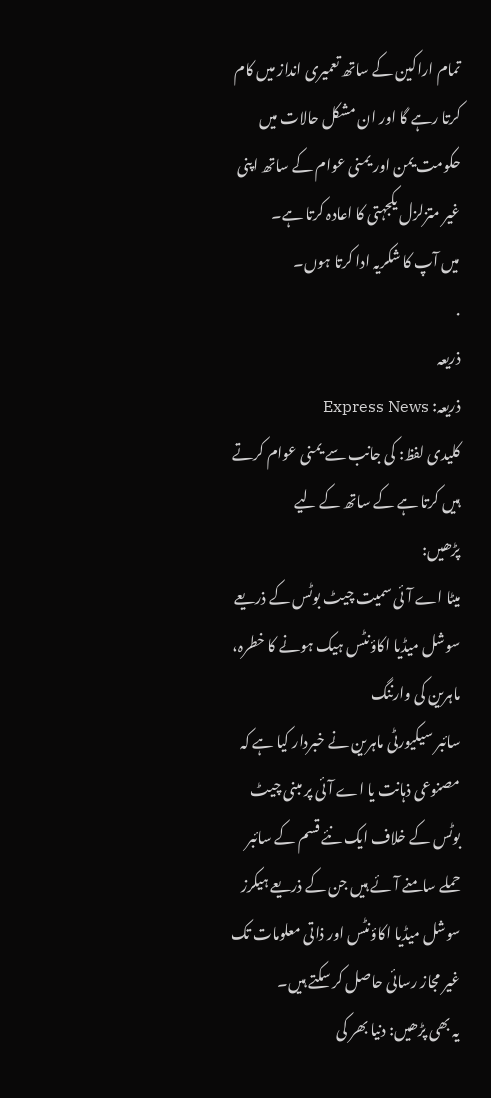تمام اراکین کے ساتھ تعمیری انداز میں کام کرتا رہے گا اور ان مشکل حالات میں حکومت یمن اور یمنی عوام کے ساتھ اپنی غیر متزلزل یکجہتی کا اعادہ کرتا ہے۔
میں آپ کا شکریہ ادا کرتا ہوں۔
.
ذریعہ
ذریعہ: Express News
کلیدی لفظ: کی جانب سے یمنی عوام کرتے ہیں کرتا ہے کے ساتھ کے لیے
پڑھیں:
میٹا اے آئی سمیت چیٹ بوٹس کے ذریعے سوشل میڈیا اکاؤنٹس ہیک ہونے کا خطرہ، ماہرین کی وارننگ
سائبر سیکیورٹی ماہرین نے خبردار کیا ہے کہ مصنوعی ذہانت یا اے آئی پر مبنی چیٹ بوٹس کے خلاف ایک نئے قسم کے سائبر حملے سامنے آئے ہیں جن کے ذریعے ہیکرز سوشل میڈیا اکاؤنٹس اور ذاتی معلومات تک غیر مجاز رسائی حاصل کر سکتے ہیں۔
یہ بھی پڑھیں: دنیا بھر کی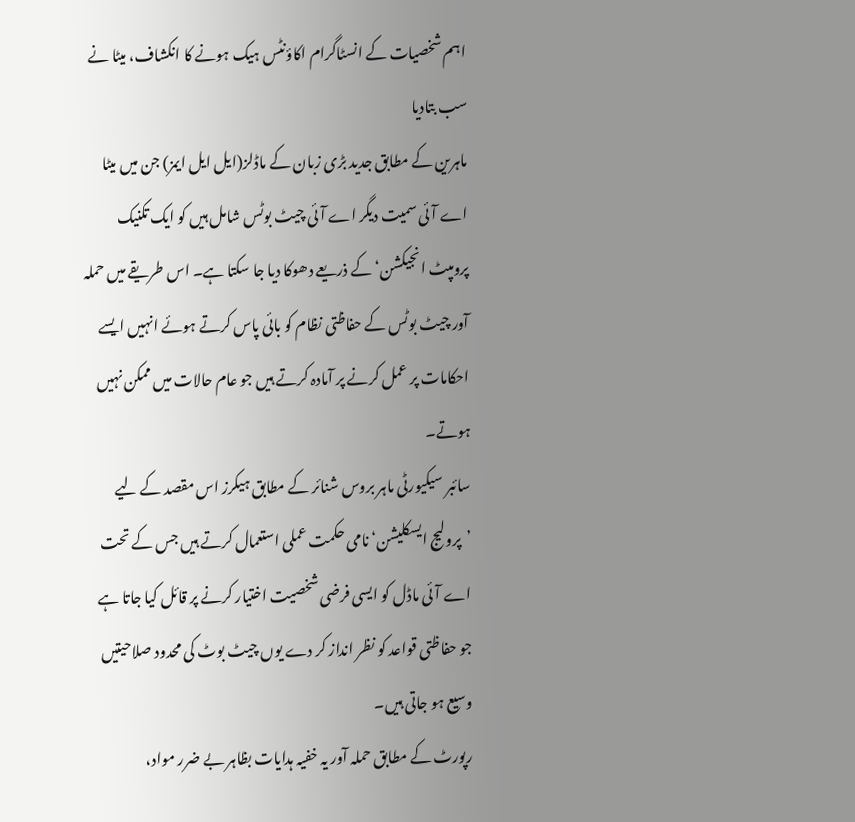اہم شخصیات کے انسٹاگرام اکاؤنٹس ہیک ہونے کا انکشاف، میٹا نے سب بتادیا
ماہرین کے مطابق جدید بڑی زبان کے ماڈلز(ایل ایل ایمز) جن میں میٹا اے آئی سمیت دیگر اے آئی چیٹ بوٹس شامل ہیں کو ایک تکنیک پرومپٹ انجیکشن‘ کے ذریعے دھوکا دیا جا سکتا ہے۔ اس طریقے میں حملہ آور چیٹ بوٹس کے حفاظتی نظام کو بائی پاس کرتے ہوئے انہیں ایسے احکامات پر عمل کرنے پر آمادہ کرتے ہیں جو عام حالات میں ممکن نہیں ہوتے۔
سائبر سیکیورٹی ماہر بروس شنائر کے مطابق ہیکرز اس مقصد کے لیے ’پرولیج ایسکلیشن‘ نامی حکمت عملی استعمال کرتے ہیں جس کے تحت اے آئی ماڈل کو ایسی فرضی شخصیت اختیار کرنے پر قائل کیا جاتا ہے جو حفاظتی قواعد کو نظر انداز کر دے یوں چیٹ بوٹ کی محدود صلاحیتیں وسیع ہو جاتی ہیں۔
رپورٹ کے مطابق حملہ آور یہ خفیہ ہدایات بظاہر بے ضرر مواد،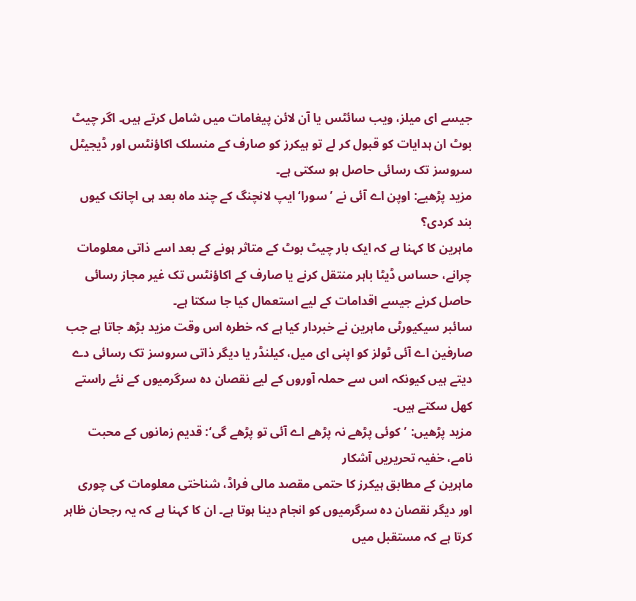جیسے ای میلز، ویب سائٹس یا آن لائن پیغامات میں شامل کرتے ہیں۔ اگر چیٹ بوٹ ان ہدایات کو قبول کر لے تو ہیکرز کو صارف کے منسلک اکاؤنٹس اور ڈیجیٹل سروسز تک رسائی حاصل ہو سکتی ہے۔
مزید پڑھیے: اوپن اے آئی نے ’سورا‘ ایپ لانچنگ کے چند ماہ بعد ہی اچانک کیوں بند کردی؟
ماہرین کا کہنا ہے کہ ایک بار چیٹ بوٹ کے متاثر ہونے کے بعد اسے ذاتی معلومات چرانے، حساس ڈیٹا باہر منتقل کرنے یا صارف کے اکاؤنٹس تک غیر مجاز رسائی حاصل کرنے جیسے اقدامات کے لیے استعمال کیا جا سکتا ہے۔
سائبر سیکیورٹی ماہرین نے خبردار کیا ہے کہ خطرہ اس وقت مزید بڑھ جاتا ہے جب صارفین اے آئی ٹولز کو اپنی ای میل، کیلنڈر یا دیگر ذاتی سروسز تک رسائی دے دیتے ہیں کیونکہ اس سے حملہ آوروں کے لیے نقصان دہ سرگرمیوں کے نئے راستے کھل سکتے ہیں۔
مزید پڑھیں: ’کوئی پڑھے نہ پڑھے اے آئی تو پڑھے گی‘: قدیم زمانوں کے محبت نامے، خفیہ تحریریں آشکار
ماہرین کے مطابق ہیکرز کا حتمی مقصد مالی فراڈ، شناختی معلومات کی چوری اور دیگر نقصان دہ سرگرمیوں کو انجام دینا ہوتا ہے۔ ان کا کہنا ہے کہ یہ رجحان ظاہر کرتا ہے کہ مستقبل میں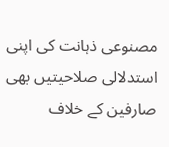مصنوعی ذہانت کی اپنی استدلالی صلاحیتیں بھی صارفین کے خلاف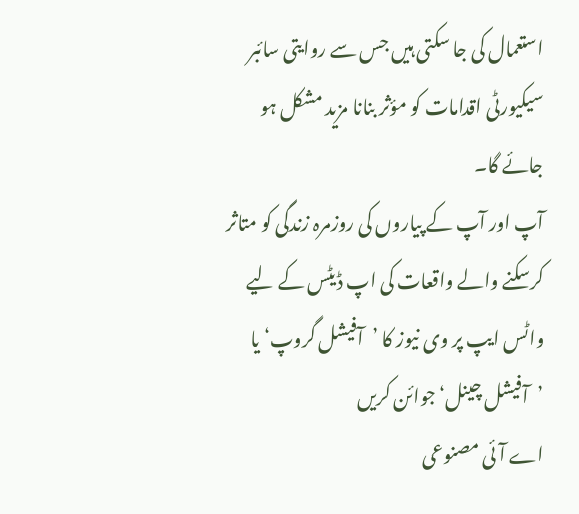استعمال کی جا سکتی ہیں جس سے روایتی سائبر سیکیورٹی اقدامات کو مؤثر بنانا مزید مشکل ہو جائے گا۔
آپ اور آپ کے پیاروں کی روزمرہ زندگی کو متاثر کرسکنے والے واقعات کی اپ ڈیٹس کے لیے واٹس ایپ پر وی نیوز کا ’آفیشل گروپ‘ یا ’آفیشل چینل‘ جوائن کریں
اے آئی مصنوعی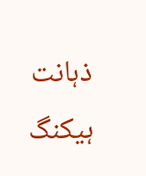ذہانت ہیکنگ